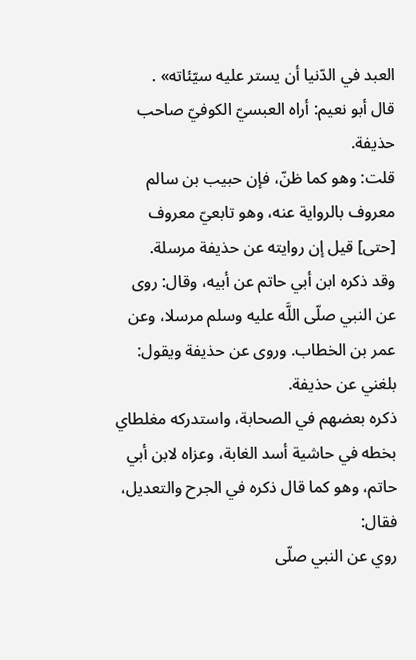العبد في الدّنيا أن يستر عليه سيّئاته» .
قال أبو نعيم: أراه العبسيّ الكوفيّ صاحب حذيفة.
قلت: وهو كما ظنّ، فإن حبيب بن سالم معروف بالرواية عنه، وهو تابعيّ معروف [حتى] قيل إن روايته عن حذيفة مرسلة.
وقد ذكره ابن أبي حاتم عن أبيه، وقال: روى عن النبي صلّى اللَّه عليه وسلم مرسلا، وعن عمر بن الخطاب. وروى عن حذيفة ويقول: بلغني عن حذيفة.
ذكره بعضهم في الصحابة، واستدركه مغلطاي بخطه في حاشية أسد الغابة، وعزاه لابن أبي حاتم، وهو كما قال ذكره في الجرح والتعديل، فقال:
روي عن النبي صلّى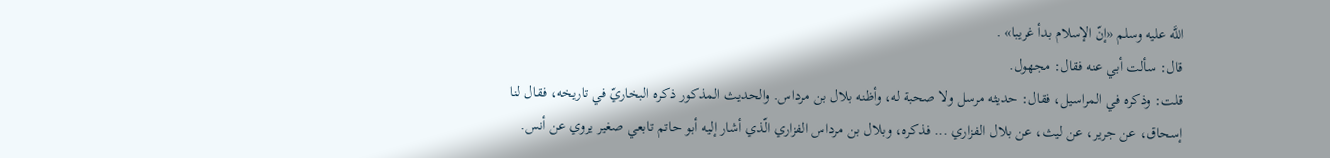اللَّه عليه وسلم «إنّ الإسلام بدأ غريبا» .
قال: سألت أبي عنه فقال: مجهول.
قلت: وذكره في المراسيل، فقال: حديثه مرسل ولا صحبة له، وأظنه بلال بن مرداس. والحديث المذكور ذكره البخاريّ في تاريخه، فقال لنا إسحاق، عن جرير، عن ليث، عن بلال الفزاري ... فذكره، وبلال بن مرداس الفزاري الّذي أشار إليه أبو حاتم تابعي صغير يروي عن أنس.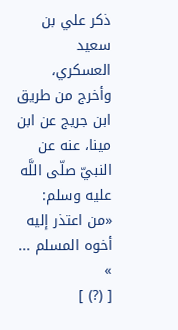ذكر علي بن سعيد العسكري، وأخرج من طريق ابن جريج عن ابن مينا، عنه عن النبيّ صلّى اللَّه عليه وسلم: «من اعتذر إليه أخوه المسلم ... »
[ (?) ]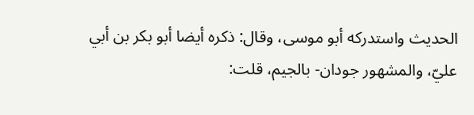الحديث واستدركه أبو موسى، وقال: ذكره أيضا أبو بكر بن أبي عليّ، والمشهور جودان- بالجيم، قلت: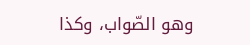وهو الصّواب، وكذا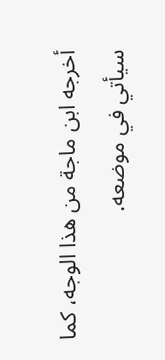أخرجه ابن ماجة من هذا الوجه، كما سيأتي في موضعه.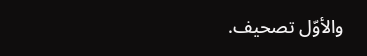والأوّل تصحيف.